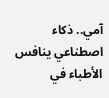آمي.. ذكاء اصطناعي ينافس الأطباء في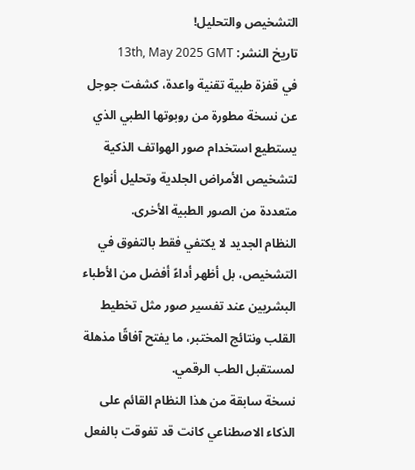التشخيص والتحليل!
تاريخ النشر: 13th, May 2025 GMT
في قفزة طبية تقنية واعدة، كشفت جوجل عن نسخة مطورة من روبوتها الطبي الذي يستطيع استخدام صور الهواتف الذكية لتشخيص الأمراض الجلدية وتحليل أنواع متعددة من الصور الطبية الأخرى.
النظام الجديد لا يكتفي فقط بالتفوق في التشخيص، بل أظهر أداءً أفضل من الأطباء البشريين عند تفسير صور مثل تخطيط القلب ونتائج المختبر، ما يفتح آفاقًا مذهلة لمستقبل الطب الرقمي.
نسخة سابقة من هذا النظام القائم على الذكاء الاصطناعي كانت قد تفوقت بالفعل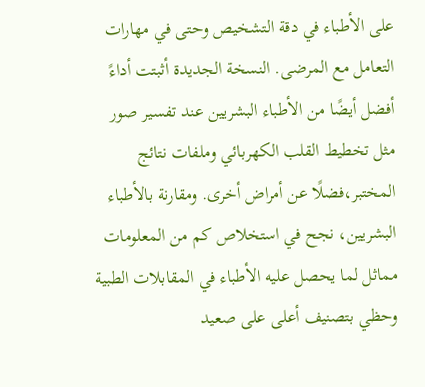على الأطباء في دقة التشخيص وحتى في مهارات التعامل مع المرضى. النسخة الجديدة أثبتت أداءً أفضل أيضًا من الأطباء البشريين عند تفسير صور مثل تخطيط القلب الكهربائي وملفات نتائج المختبر،فضلًا عن أمراض أخرى. ومقارنة بالأطباء البشريين، نجح في استخلاص كم من المعلومات مماثل لما يحصل عليه الأطباء في المقابلات الطبية وحظي بتصنيف أعلى على صعيد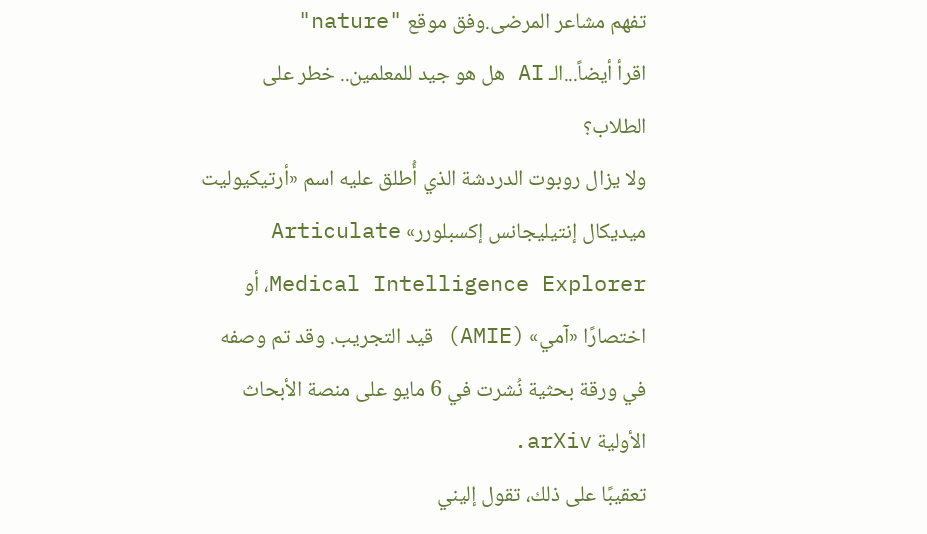تفهم مشاعر المرضى.وفق موقع "nature"
اقرأ أيضاً...الـ AI هل هو جيد للمعلمين.. خطر على الطلاب؟
ولا يزال روبوت الدردشة الذي أُطلق عليه اسم «أرتيكيوليت ميديكال إنتيليجانس إكسبلورر» Articulate Medical Intelligence Explorer، أو اختصارًا «آمي» (AMIE) قيد التجريب. وقد تم وصفه في ورقة بحثية نُشرت في 6 مايو على منصة الأبحاث الأولية arXiv.
تعقيبًا على ذلك، تقول إليني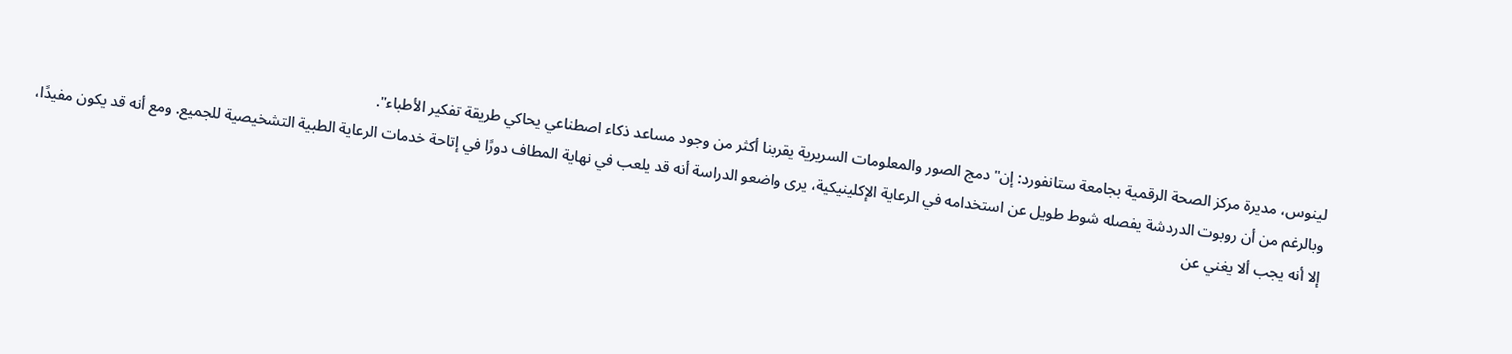لينوس، مديرة مركز الصحة الرقمية بجامعة ستانفورد: إن"دمج الصور والمعلومات السريرية يقربنا أكثر من وجود مساعد ذكاء اصطناعي يحاكي طريقة تفكير الأطباء".
وبالرغم من أن روبوت الدردشة يفصله شوط طويل عن استخدامه في الرعاية الإكلينيكية، يرى واضعو الدراسة أنه قد يلعب في نهاية المطاف دورًا في إتاحة خدمات الرعاية الطبية التشخيصية للجميع. ومع أنه قد يكون مفيدًا، إلا أنه يجب ألا يغني عن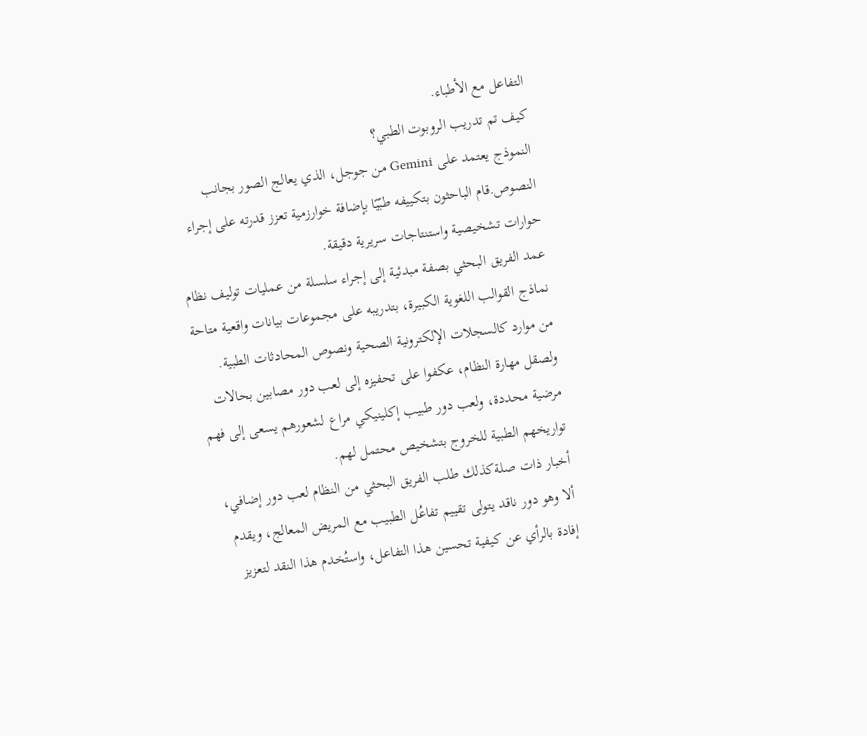التفاعل مع الأطباء.
كيف تم تدريب الروبوت الطبي؟
النموذج يعتمد على Gemini من جوجل، الذي يعالج الصور بجانب النصوص.قام الباحثون بتكييفه طبّيًا بإضافة خوارزمية تعزز قدرته على إجراء حوارات تشخيصية واستنتاجات سريرية دقيقة.
عمد الفريق البحثي بصفة مبدئية إلى إجراء سلسلة من عمليات توليف نظام نماذج القوالب اللغوية الكبيرة، بتدريبه على مجموعات بيانات واقعية متاحة من موارد كالسجلات الإلكترونية الصحية ونصوص المحادثات الطبية. ولصقل مهارة النظام، عكفوا على تحفيزه إلى لعب دور مصابين بحالات مرضية محددة، ولعب دور طبيب إكلينيكي مراع لشعورهم يسعى إلى فهم تواريخهم الطبية للخروج بتشخيص محتمل لهم.
أخبار ذات صلةكذلك طلب الفريق البحثي من النظام لعب دور إضافي، ألا وهو دور ناقد يتولى تقييم تفاعُل الطبيب مع المريض المعالج، ويقدم إفادة بالرأي عن كيفية تحسين هذا التفاعل، واستُخدم هذا النقد لتعزيز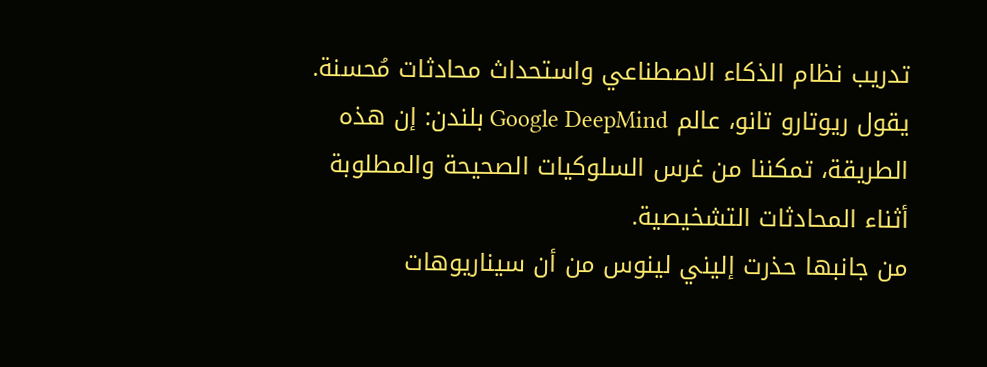تدريب نظام الذكاء الاصطناعي واستحداث محادثات مُحسنة. يقول ريوتارو تانو، عالم Google DeepMind بلندن: إن هذه الطريقة، تمكننا من غرس السلوكيات الصحيحة والمطلوبة أثناء المحادثات التشخيصية.
من جانبها حذرت إليني لينوس من أن سيناريوهات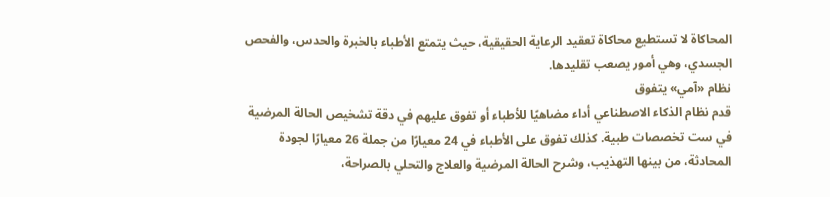المحاكاة لا تستطيع محاكاة تعقيد الرعاية الحقيقية، حيث يتمتع الأطباء بالخبرة والحدس، والفحص الجسدي، وهي أمور يصعب تقليدها.
نظام «آمي» يتفوق
قدم نظام الذكاء الاصطناعي أداء مضاهيًا للأطباء أو تفوق عليهم في دقة تشخيص الحالة المرضية في ست تخصصات طبية. كذلك تفوق على الأطباء في 24 معيارًا من جملة 26 معيارًا لجودة المحادثة، من بينها التهذيب، وشرح الحالة المرضية والعلاج والتحلي بالصراحة،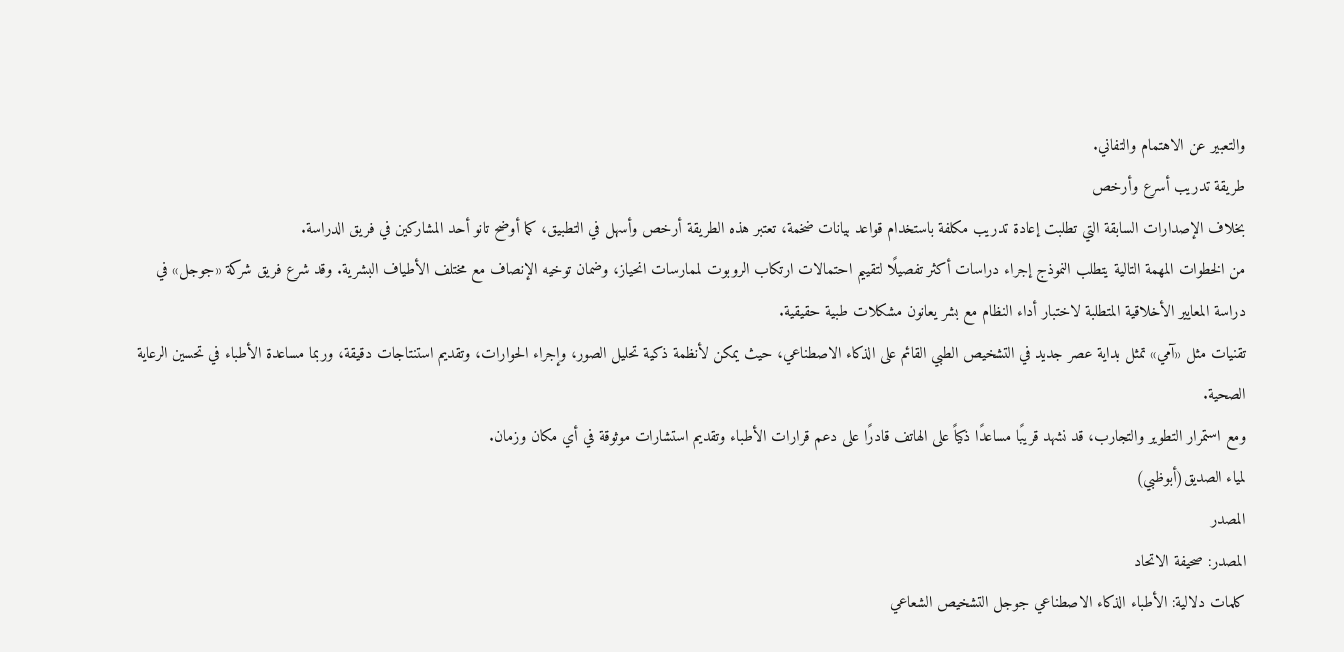والتعبير عن الاهتمام والتفاني.
طريقة تدريب أسرع وأرخص
بخلاف الإصدارات السابقة التي تطلبت إعادة تدريب مكلفة باستخدام قواعد بيانات ضخمة، تعتبر هذه الطريقة أرخص وأسهل في التطبيق، كما أوضح تانو أحد المشاركين في فريق الدراسة.
من الخطوات المهمة التالية يتطلب النموذج إجراء دراسات أكثر تفصيلًا لتقييم احتمالات ارتكاب الروبوت لممارسات انحياز، وضمان توخيه الإنصاف مع مختلف الأطياف البشرية. وقد شرع فريق شركة «جوجل» في دراسة المعايير الأخلاقية المتطلبة لاختبار أداء النظام مع بشر يعانون مشكلات طبية حقيقية.
تقنيات مثل «آمي» تمثل بداية عصر جديد في التشخيص الطبي القائم على الذكاء الاصطناعي، حيث يمكن لأنظمة ذكية تحليل الصور، وإجراء الحوارات، وتقديم استنتاجات دقيقة، وربما مساعدة الأطباء في تحسين الرعاية الصحية.
ومع استمرار التطوير والتجارب، قد نشهد قريبًا مساعدًا ذكياً على الهاتف قادرًا على دعم قرارات الأطباء وتقديم استشارات موثوقة في أي مكان وزمان.
لمياء الصديق(أبوظبي)
المصدر
المصدر: صحيفة الاتحاد
كلمات دلالية: الأطباء الذكاء الاصطناعي جوجل التشخيص الشعاعي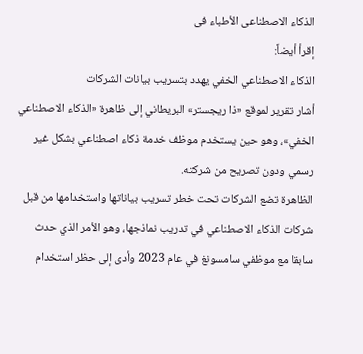الذکاء الاصطناعی الأطباء فی
إقرأ أيضاً:
الذكاء الاصطناعي الخفي يهدد بتسريب بيانات الشركات
أشار تقرير لموقع «ذا ريجستر» البريطاني إلى ظاهرة «الذكاء الاصطناعي الخفي»، وهو حين يستخدم موظف خدمة ذكاء اصطناعي بشكل غير رسمي ودون تصريح من شركته.
الظاهرة تضع الشركات تحت خطر تسريب بياناتها واستخدامها من قبل شركات الذكاء الاصطناعي في تدريب نماذجها، وهو الأمر الذي حدث سابقا مع موظفي سامسونغ في عام 2023 وأدى إلى حظر استخدام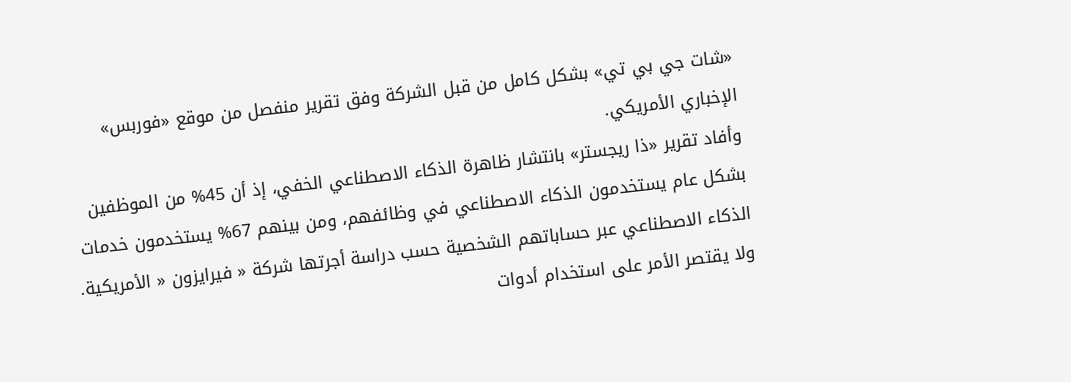«شات جي بي تي» بشكل كامل من قبل الشركة وفق تقرير منفصل من موقع «فوربس» الإخباري الأمريكي.
وأفاد تقرير «ذا ريجستر» بانتشار ظاهرة الذكاء الاصطناعي الخفي، إذ أن 45% من الموظفين بشكل عام يستخدمون الذكاء الاصطناعي في وظائفهم، ومن بينهم 67% يستخدمون خدمات الذكاء الاصطناعي عبر حساباتهم الشخصية حسب دراسة أجرتها شركة « فيرايزون « الأمريكية.
ولا يقتصر الأمر على استخدام أدوات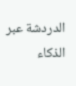الدردشة عبر الذكاء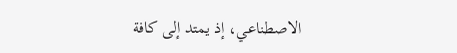الاصطناعي، إذ يمتد إلى كافة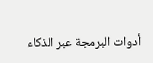أدوات البرمجة عبر الذكاء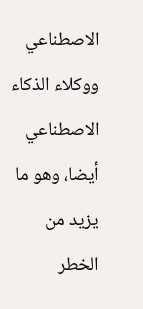الاصطناعي ووكلاء الذكاء الاصطناعي أيضا، وهو ما يزيد من الخطر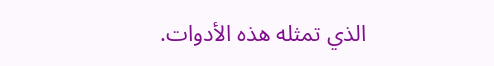الذي تمثله هذه الأدوات.